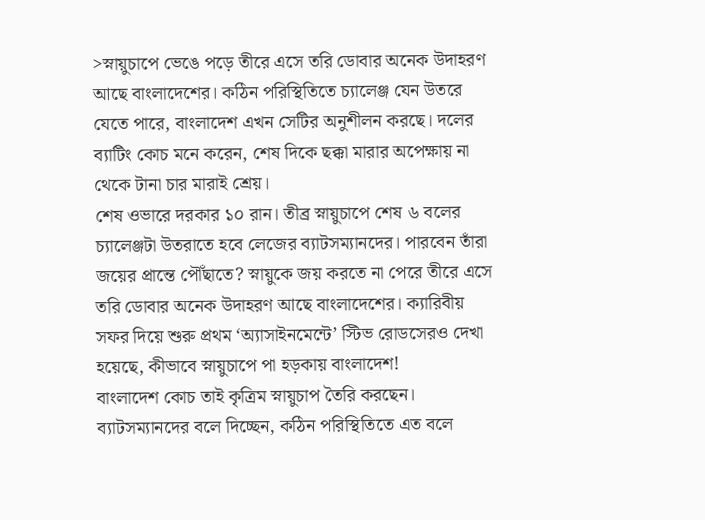>স্নায়ুচাপে ভেঙে পড়ে তীরে এসে তরি ডোবার অনেক উদাহরণ আছে বাংলাদেশের। কঠিন পরিস্থিতিতে চ্যালেঞ্জ যেন উতরে যেতে পারে, বাংলাদেশ এখন সেটির অনুশীলন করছে। দলের ব্যাটিং কোচ মনে করেন, শেষ দিকে ছক্কা মারার অপেক্ষায় না থেকে টানা চার মারাই শ্রেয়।
শেষ ওভারে দরকার ১০ রান। তীব্র স্নায়ুচাপে শেষ ৬ বলের চ্যালেঞ্জটা উতরাতে হবে লেজের ব্যাটসম্যানদের। পারবেন তাঁরা জয়ের প্রান্তে পৌঁছাতে? স্নায়ুকে জয় করতে না পেরে তীরে এসে তরি ডোবার অনেক উদাহরণ আছে বাংলাদেশের। ক্যারিবীয় সফর দিয়ে শুরু প্রথম ‘অ্যাসাইনমেন্টে’ স্টিভ রোডসেরও দেখা হয়েছে, কীভাবে স্নায়ুচাপে পা হড়কায় বাংলাদেশ!
বাংলাদেশ কোচ তাই কৃত্রিম স্নায়ুচাপ তৈরি করছেন। ব্যাটসম্যানদের বলে দিচ্ছেন, কঠিন পরিস্থিতিতে এত বলে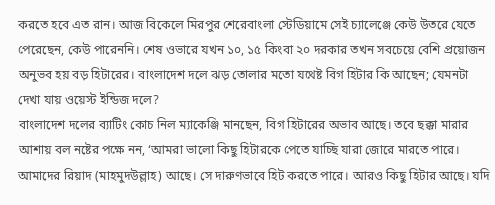করতে হবে এত রান। আজ বিকেলে মিরপুর শেরেবাংলা স্টেডিয়ামে সেই চ্যালেঞ্জে কেউ উতরে যেতে পেরেছেন, কেউ পারেননি। শেষ ওভারে যখন ১০, ১৫ কিংবা ২০ দরকার তখন সবচেয়ে বেশি প্রয়োজন অনুভব হয় বড় হিটারের। বাংলাদেশ দলে ঝড় তোলার মতো যথেষ্ট বিগ হিটার কি আছেন; যেমনটা দেখা যায় ওয়েস্ট ইন্ডিজ দলে?
বাংলাদেশ দলের ব্যাটিং কোচ নিল ম্যাকেঞ্জি মানছেন, বিগ হিটারের অভাব আছে। তবে ছক্কা মারার আশায় বল নষ্টের পক্ষে নন, ‘আমরা ভালো কিছু হিটারকে পেতে যাচ্ছি যারা জোরে মারতে পারে। আমাদের রিয়াদ (মাহমুদউল্লাহ) আছে। সে দারুণভাবে হিট করতে পারে। আরও কিছু হিটার আছে। যদি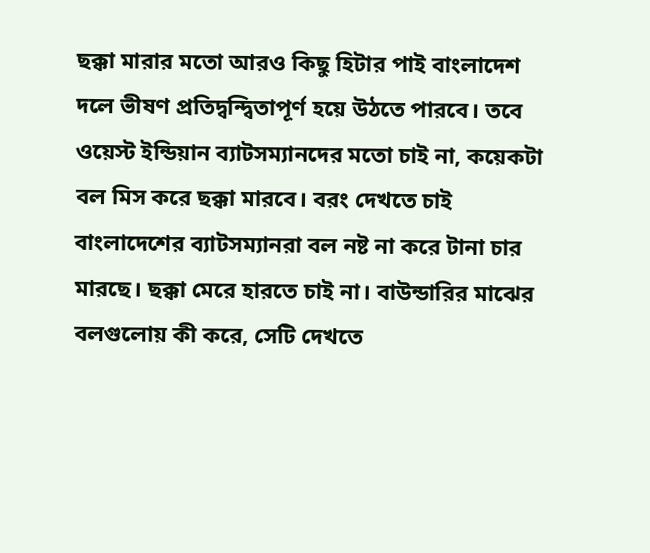ছক্কা মারার মতো আরও কিছু হিটার পাই বাংলাদেশ দলে ভীষণ প্রতিদ্বন্দ্বিতাপূর্ণ হয়ে উঠতে পারবে। তবে ওয়েস্ট ইন্ডিয়ান ব্যাটসম্যানদের মতো চাই না, কয়েকটা বল মিস করে ছক্কা মারবে। বরং দেখতে চাই বাংলাদেশের ব্যাটসম্যানরা বল নষ্ট না করে টানা চার মারছে। ছক্কা মেরে হারতে চাই না। বাউন্ডারির মাঝের বলগুলোয় কী করে, সেটি দেখতে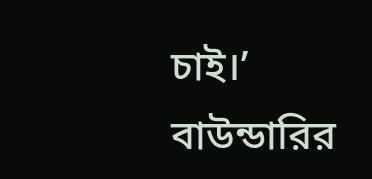চাই।’
বাউন্ডারির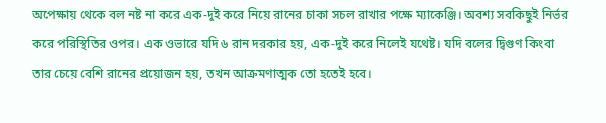অপেক্ষায় থেকে বল নষ্ট না করে এক-দুই করে নিয়ে রানের চাকা সচল রাখার পক্ষে ম্যাকেঞ্জি। অবশ্য সবকিছুই নির্ভর করে পরিস্থিতির ওপর। এক ওভারে যদি ৬ রান দরকার হয়, এক-দুই করে নিলেই যথেষ্ট। যদি বলের দ্বিগুণ কিংবা তার চেয়ে বেশি রানের প্রয়োজন হয়, তখন আক্রমণাত্মক তো হতেই হবে।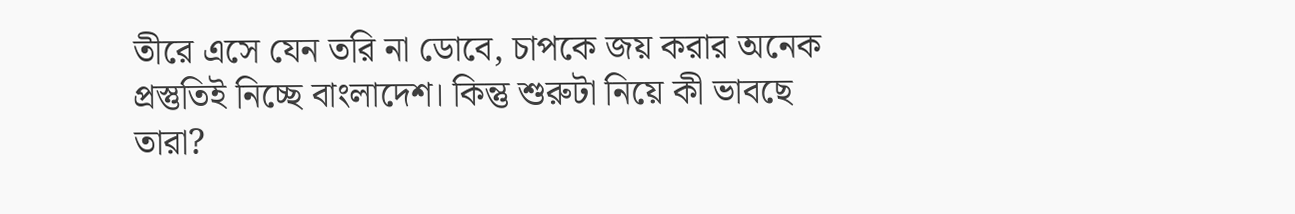তীরে এসে যেন তরি না ডোবে, চাপকে জয় করার অনেক প্রস্তুতিই নিচ্ছে বাংলাদেশ। কিন্তু শুরুটা নিয়ে কী ভাবছে তারা?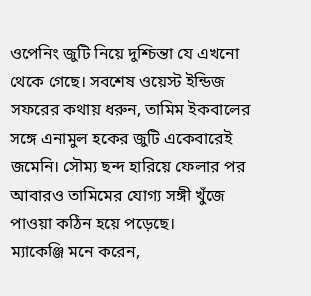ওপেনিং জুটি নিয়ে দুশ্চিন্তা যে এখনো থেকে গেছে। সবশেষ ওয়েস্ট ইন্ডিজ সফরের কথায় ধরুন, তামিম ইকবালের সঙ্গে এনামুল হকের জুটি একেবারেই জমেনি। সৌম্য ছন্দ হারিয়ে ফেলার পর আবারও তামিমের যোগ্য সঙ্গী খুঁজে পাওয়া কঠিন হয়ে পড়েছে।
ম্যাকেঞ্জি মনে করেন,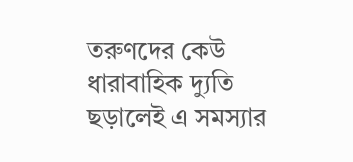তরুণদের কেউ ধারাবাহিক দ্যুতি ছড়ালেই এ সমস্যার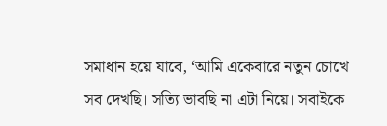সমাধান হয়ে যাবে, ‘আমি একেবারে নতুন চোখে সব দেখছি। সত্যি ভাবছি না এটা নিয়ে। সবাইকে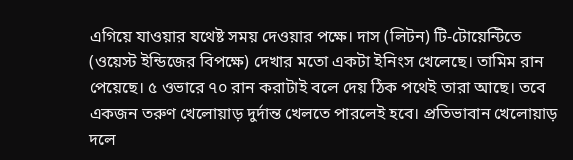এগিয়ে যাওয়ার যথেষ্ট সময় দেওয়ার পক্ষে। দাস (লিটন) টি-টোয়েন্টিতে (ওয়েস্ট ইন্ডিজের বিপক্ষে) দেখার মতো একটা ইনিংস খেলেছে। তামিম রান পেয়েছে। ৫ ওভারে ৭০ রান করাটাই বলে দেয় ঠিক পথেই তারা আছে। তবে একজন তরুণ খেলোয়াড় দুর্দান্ত খেলতে পারলেই হবে। প্রতিভাবান খেলোয়াড় দলে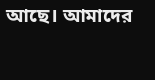আছে। আমাদের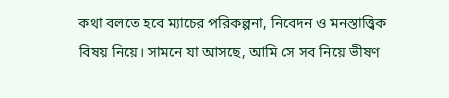কথা বলতে হবে ম্যাচের পরিকল্পনা, নিবেদন ও মনস্তাত্ত্বিক বিষয় নিয়ে। সামনে যা আসছে, আমি সে সব নিয়ে ভীষণ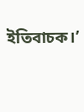ইতিবাচক।’